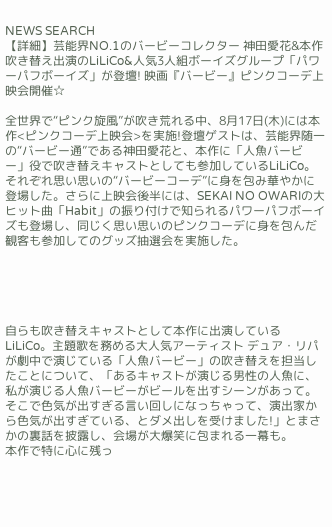NEWS SEARCH
【詳細】芸能界NO.1のバービーコレクター 神田愛花&本作 吹き替え出演のLiLiCo&人気3人組ボーイズグループ「パワーパフボーイズ」が登壇! 映画『バービー』ピンクコーデ上映会開催☆

全世界で“ピンク旋風”が吹き荒れる中、8月17日(木)には本作<ピンクコーデ上映会>を実施!登壇ゲストは、芸能界随一の“バービー通”である神田愛花と、本作に「人魚バービー」役で吹き替えキャストとしても参加しているLiLiCo。それぞれ思い思いの“バービーコーデ”に身を包み華やかに登場した。さらに上映会後半には、SEKAI NO OWARIの大ヒット曲「Habit」の振り付けで知られるパワーパフボーイズも登場し、同じく思い思いのピンクコーデに身を包んだ観客も参加してのグッズ抽選会を実施した。





自らも吹き替えキャストとして本作に出演しているLiLiCo。主題歌を務める大人気アーティスト デュア・リパが劇中で演じている「人魚バービー」の吹き替えを担当したことについて、「あるキャストが演じる男性の人魚に、私が演じる人魚バービーがビールを出すシーンがあって。そこで色気が出すぎる言い回しになっちゃって、演出家から色気が出すぎている、とダメ出しを受けました!」とまさかの裏話を披露し、会場が大爆笑に包まれる一幕も。
本作で特に心に残っ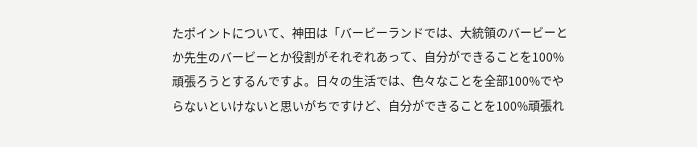たポイントについて、神田は「バービーランドでは、大統領のバービーとか先生のバービーとか役割がそれぞれあって、自分ができることを100%頑張ろうとするんですよ。日々の生活では、色々なことを全部100%でやらないといけないと思いがちですけど、自分ができることを100%頑張れ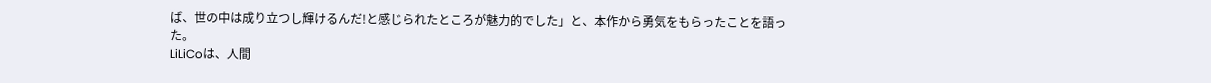ば、世の中は成り立つし輝けるんだ!と感じられたところが魅力的でした」と、本作から勇気をもらったことを語った。
LiLiCoは、人間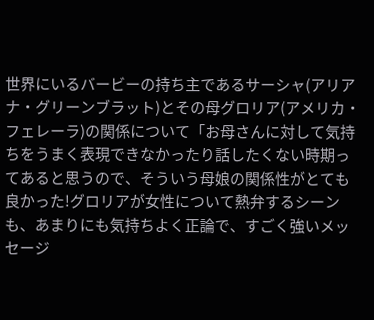世界にいるバービーの持ち主であるサーシャ(アリアナ・グリーンブラット)とその母グロリア(アメリカ・フェレーラ)の関係について「お母さんに対して気持ちをうまく表現できなかったり話したくない時期ってあると思うので、そういう母娘の関係性がとても良かった!グロリアが女性について熱弁するシーンも、あまりにも気持ちよく正論で、すごく強いメッセージ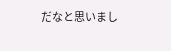だなと思いまし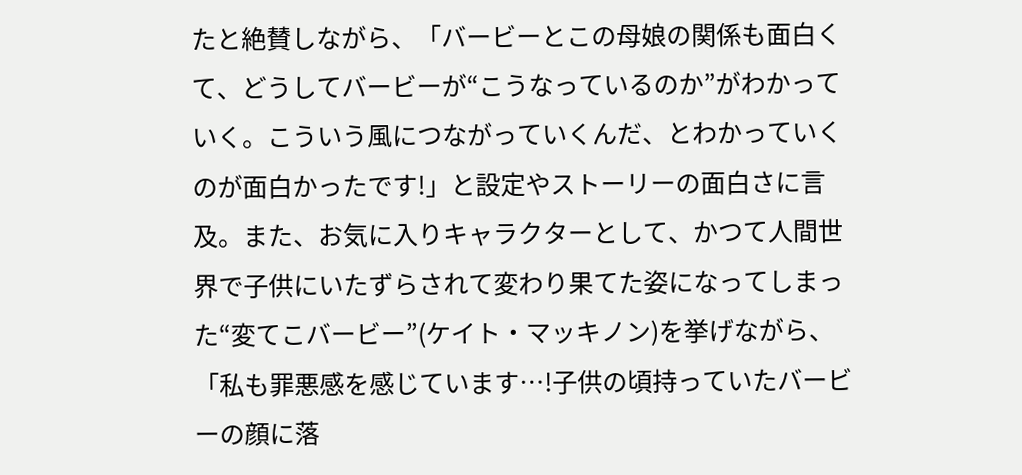たと絶賛しながら、「バービーとこの母娘の関係も面白くて、どうしてバービーが“こうなっているのか”がわかっていく。こういう風につながっていくんだ、とわかっていくのが面白かったです!」と設定やストーリーの面白さに言及。また、お気に入りキャラクターとして、かつて人間世界で子供にいたずらされて変わり果てた姿になってしまった“変てこバービー”(ケイト・マッキノン)を挙げながら、「私も罪悪感を感じています…!子供の頃持っていたバービーの顔に落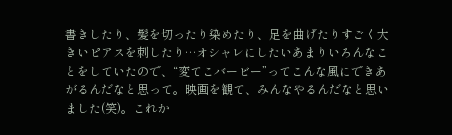書きしたり、髪を切ったり染めたり、足を曲げたりすごく大きいピアスを刺したり…オシャレにしたいあまりいろんなことをしていたので、“変てこバービー”ってこんな風にできあがるんだなと思って。映画を観て、みんなやるんだなと思いました(笑)。これか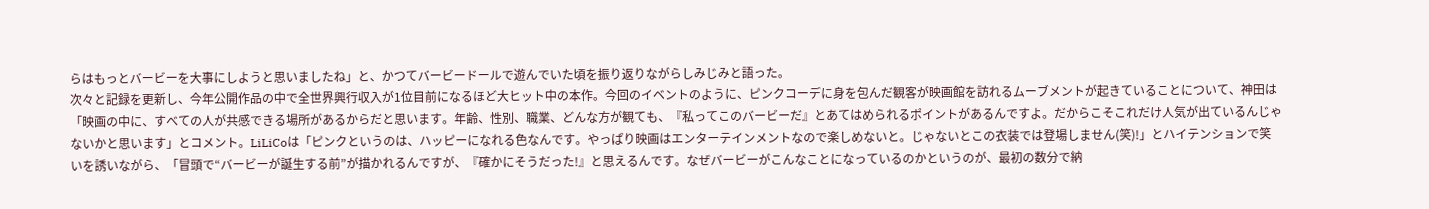らはもっとバービーを大事にしようと思いましたね」と、かつてバービードールで遊んでいた頃を振り返りながらしみじみと語った。
次々と記録を更新し、今年公開作品の中で全世界興行収入が1位目前になるほど大ヒット中の本作。今回のイベントのように、ピンクコーデに身を包んだ観客が映画館を訪れるムーブメントが起きていることについて、神田は「映画の中に、すべての人が共感できる場所があるからだと思います。年齢、性別、職業、どんな方が観ても、『私ってこのバービーだ』とあてはめられるポイントがあるんですよ。だからこそこれだけ人気が出ているんじゃないかと思います」とコメント。LiLiCoは「ピンクというのは、ハッピーになれる色なんです。やっぱり映画はエンターテインメントなので楽しめないと。じゃないとこの衣装では登場しません(笑)!」とハイテンションで笑いを誘いながら、「冒頭で“バービーが誕生する前”が描かれるんですが、『確かにそうだった!』と思えるんです。なぜバービーがこんなことになっているのかというのが、最初の数分で納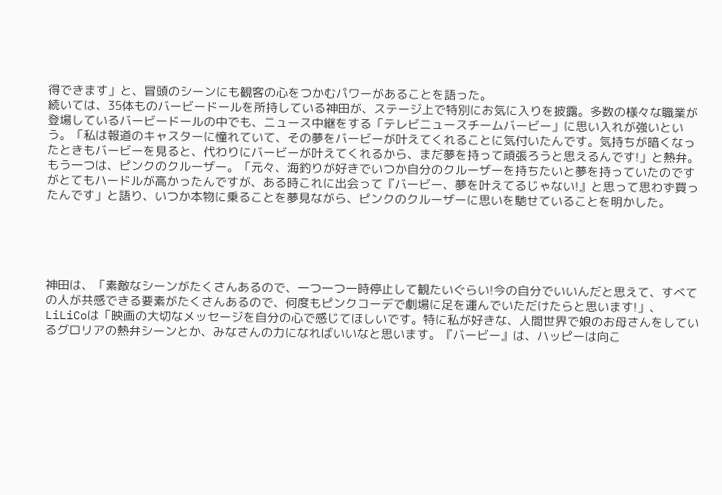得できます」と、冒頭のシーンにも観客の心をつかむパワーがあることを語った。
続いては、35体ものバービードールを所持している神田が、ステージ上で特別にお気に入りを披露。多数の様々な職業が登場しているバービードールの中でも、ニュース中継をする「テレビニュースチームバービー」に思い入れが強いという。「私は報道のキャスターに憧れていて、その夢をバービーが叶えてくれることに気付いたんです。気持ちが暗くなったときもバービーを見ると、代わりにバービーが叶えてくれるから、まだ夢を持って頑張ろうと思えるんです!」と熱弁。もう一つは、ピンクのクルーザー。「元々、海釣りが好きでいつか自分のクルーザーを持ちたいと夢を持っていたのですがとてもハードルが高かったんですが、ある時これに出会って『バービー、夢を叶えてるじゃない!』と思って思わず買ったんです」と語り、いつか本物に乗ることを夢見ながら、ピンクのクルーザーに思いを馳せていることを明かした。





神田は、「素敵なシーンがたくさんあるので、一つ一つ一時停止して観たいぐらい!今の自分でいいんだと思えて、すべての人が共感できる要素がたくさんあるので、何度もピンクコーデで劇場に足を運んでいただけたらと思います!」、LiLiCoは「映画の大切なメッセージを自分の心で感じてほしいです。特に私が好きな、人間世界で娘のお母さんをしているグロリアの熱弁シーンとか、みなさんの力になればいいなと思います。『バービー』は、ハッピーは向こ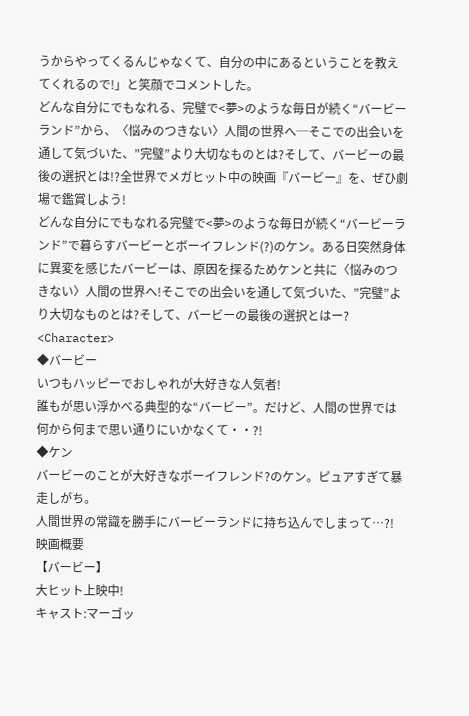うからやってくるんじゃなくて、自分の中にあるということを教えてくれるので!」と笑顔でコメントした。
どんな自分にでもなれる、完璧で<夢>のような毎日が続く“バービーランド”から、〈悩みのつきない〉人間の世界へ─そこでの出会いを通して気づいた、”完璧”より大切なものとは?そして、バービーの最後の選択とは!?全世界でメガヒット中の映画『バービー』を、ぜひ劇場で鑑賞しよう!
どんな自分にでもなれる完璧で<夢>のような毎日が続く“バービーランド”で暮らすバービーとボーイフレンド(?)のケン。ある日突然身体に異変を感じたバービーは、原因を探るためケンと共に〈悩みのつきない〉人間の世界へ!そこでの出会いを通して気づいた、”完璧”より大切なものとは?そして、バービーの最後の選択とはー?
<Character>
◆バービー
いつもハッピーでおしゃれが大好きな人気者!
誰もが思い浮かべる典型的な“バービー”。だけど、人間の世界では何から何まで思い通りにいかなくて・・?!
◆ケン
バービーのことが大好きなボーイフレンド?のケン。ピュアすぎて暴走しがち。
人間世界の常識を勝手にバービーランドに持ち込んでしまって…?!
映画概要
【バービー】
大ヒット上映中!
キャスト:マーゴッ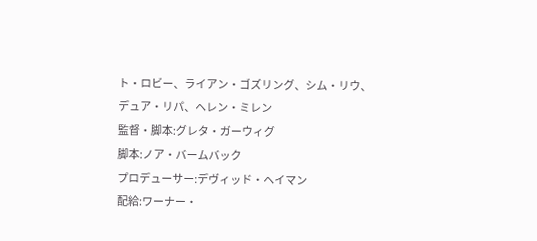ト・ロビー、ライアン・ゴズリング、シム・リウ、デュア・リパ、ヘレン・ミレン
監督・脚本:グレタ・ガーウィグ
脚本:ノア・バームバック
プロデューサー:デヴィッド・ヘイマン
配給:ワーナー・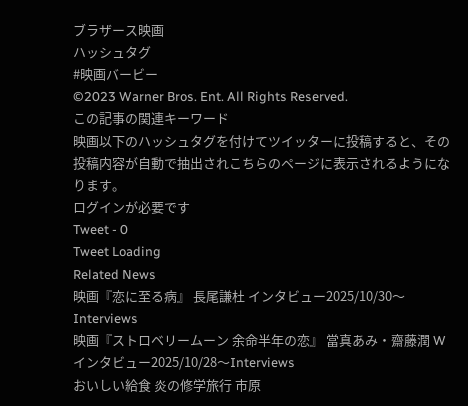ブラザース映画
ハッシュタグ
#映画バービー
©2023 Warner Bros. Ent. All Rights Reserved.
この記事の関連キーワード
映画以下のハッシュタグを付けてツイッターに投稿すると、その投稿内容が自動で抽出されこちらのページに表示されるようになります。
ログインが必要です
Tweet - 0
Tweet Loading
Related News
映画『恋に至る病』 長尾謙杜 インタビュー2025/10/30〜Interviews
映画『ストロベリームーン 余命半年の恋』 當真あみ・齋藤潤 Wインタビュー2025/10/28〜Interviews
おいしい給食 炎の修学旅行 市原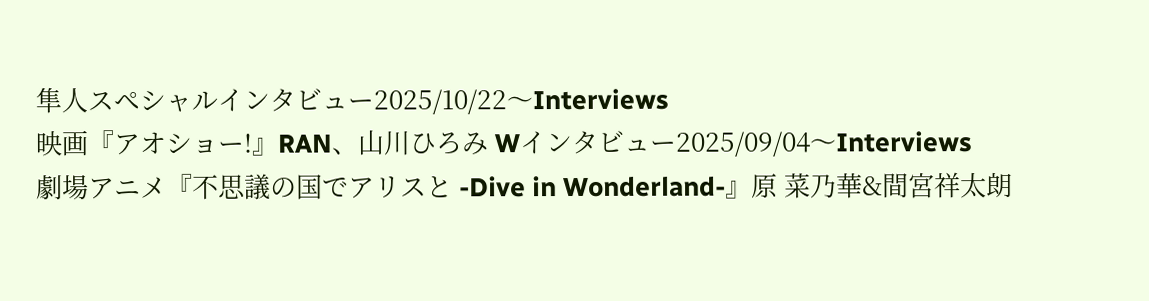隼人スペシャルインタビュー2025/10/22〜Interviews
映画『アオショー!』RAN、山川ひろみ Wインタビュー2025/09/04〜Interviews
劇場アニメ『不思議の国でアリスと -Dive in Wonderland-』原 菜乃華&間宮祥太朗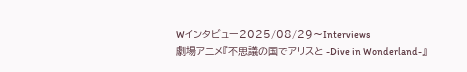Wインタビュー2025/08/29〜Interviews
劇場アニメ『不思議の国でアリスと -Dive in Wonderland-』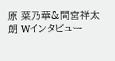原 菜乃華&間宮祥太朗 Wインタビュー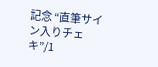記念 “直筆サイン入りチェキ”/1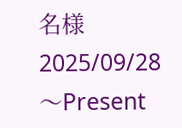名様2025/09/28〜Present